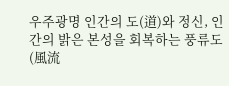우주광명 인간의 도(道)와 정신, 인간의 밝은 본성을 회복하는 풍류도(風流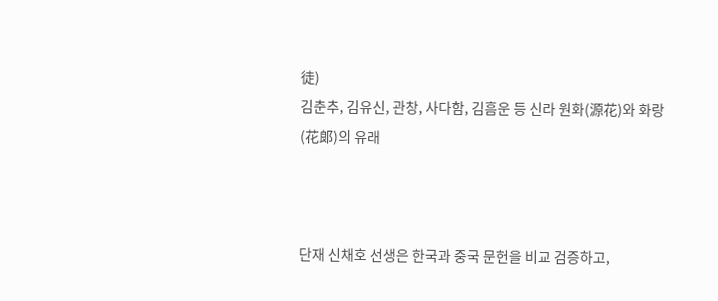徒)
김춘추, 김유신, 관창, 사다함, 김흠운 등 신라 원화(源花)와 화랑(花郞)의 유래



단재 신채호 선생은 한국과 중국 문헌을 비교 검증하고,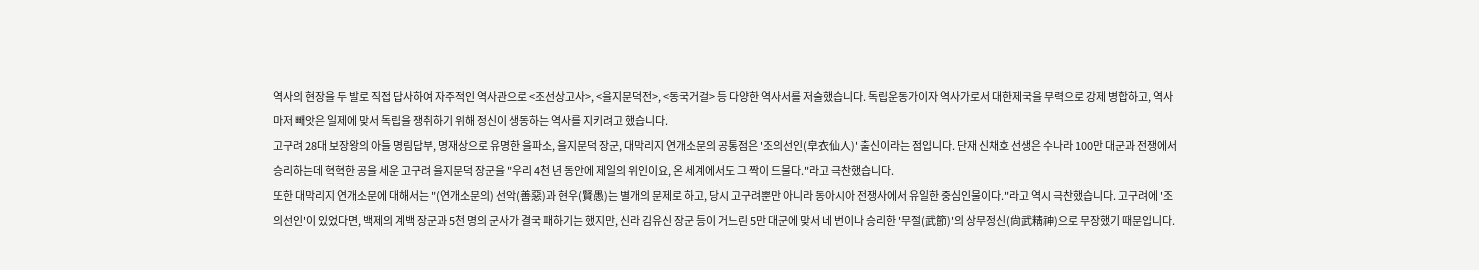역사의 현장을 두 발로 직접 답사하여 자주적인 역사관으로 <조선상고사>, <을지문덕전>, <동국거걸> 등 다양한 역사서를 저술했습니다. 독립운동가이자 역사가로서 대한제국을 무력으로 강제 병합하고, 역사마저 빼앗은 일제에 맞서 독립을 쟁취하기 위해 정신이 생동하는 역사를 지키려고 했습니다.
고구려 28대 보장왕의 아들 명림답부, 명재상으로 유명한 을파소, 을지문덕 장군, 대막리지 연개소문의 공통점은 '조의선인(皁衣仙人)' 출신이라는 점입니다. 단재 신채호 선생은 수나라 100만 대군과 전쟁에서 승리하는데 혁혁한 공을 세운 고구려 을지문덕 장군을 "우리 4천 년 동안에 제일의 위인이요, 온 세계에서도 그 짝이 드물다."라고 극찬했습니다.
또한 대막리지 연개소문에 대해서는 "(연개소문의) 선악(善惡)과 현우(賢愚)는 별개의 문제로 하고, 당시 고구려뿐만 아니라 동아시아 전쟁사에서 유일한 중심인물이다."라고 역시 극찬했습니다. 고구려에 '조의선인'이 있었다면, 백제의 계백 장군과 5천 명의 군사가 결국 패하기는 했지만, 신라 김유신 장군 등이 거느린 5만 대군에 맞서 네 번이나 승리한 '무절(武節)'의 상무정신(尙武精神)으로 무장했기 때문입니다.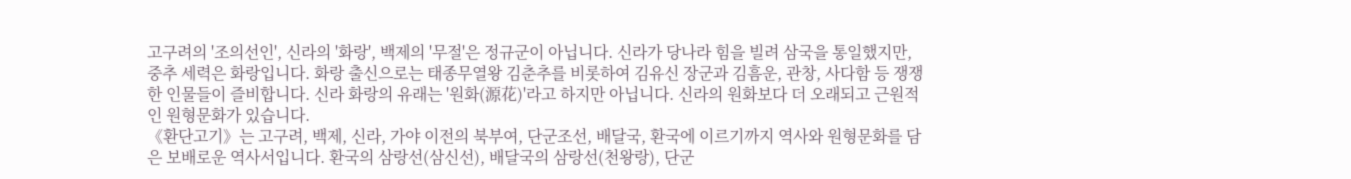고구려의 '조의선인', 신라의 '화랑', 백제의 '무절'은 정규군이 아닙니다. 신라가 당나라 힘을 빌려 삼국을 통일했지만, 중추 세력은 화랑입니다. 화랑 출신으로는 태종무열왕 김춘추를 비롯하여 김유신 장군과 김흠운, 관창, 사다함 등 쟁쟁한 인물들이 즐비합니다. 신라 화랑의 유래는 '원화(源花)'라고 하지만 아닙니다. 신라의 원화보다 더 오래되고 근원적인 원형문화가 있습니다.
《환단고기》는 고구려, 백제, 신라, 가야 이전의 북부여, 단군조선, 배달국, 환국에 이르기까지 역사와 원형문화를 담은 보배로운 역사서입니다. 환국의 삼랑선(삼신선), 배달국의 삼랑선(천왕랑), 단군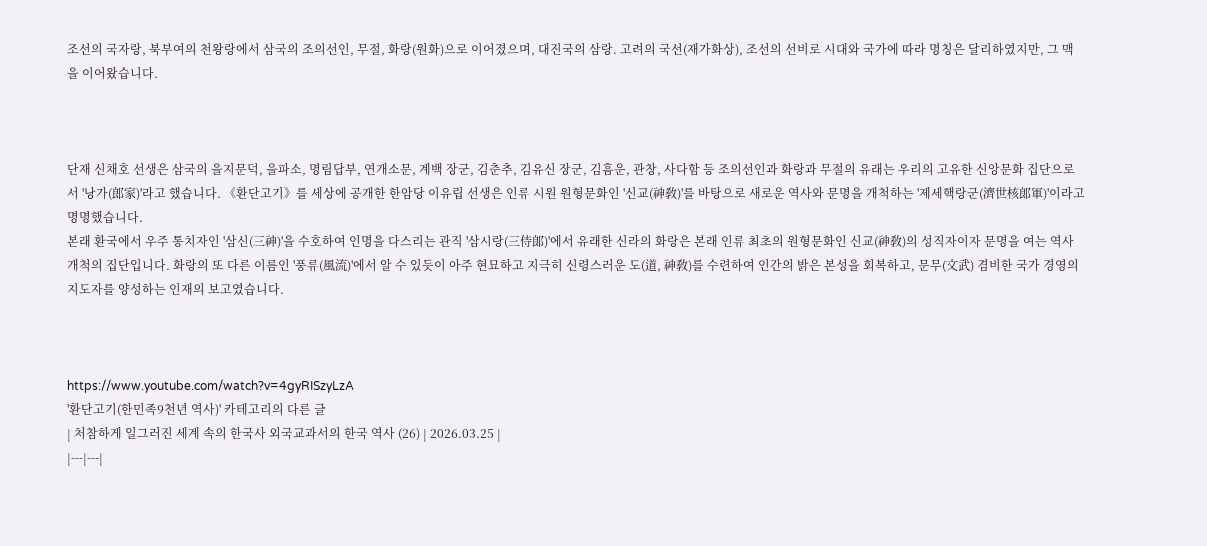조선의 국자랑, 북부여의 천왕랑에서 삼국의 조의선인, 무절, 화랑(원화)으로 이어졌으며, 대진국의 삼랑. 고려의 국선(재가화상), 조선의 선비로 시대와 국가에 따라 명칭은 달리하였지만, 그 맥을 이어왔습니다.



단재 신채호 선생은 삼국의 을지문덕, 을파소, 명림답부, 연개소문, 계백 장군, 김춘추, 김유신 장군, 김흠운, 관창, 사다함 등 조의선인과 화랑과 무절의 유래는 우리의 고유한 신앙문화 집단으로서 '낭가(郎家)'라고 했습니다. 《환단고기》를 세상에 공개한 한암당 이유립 선생은 인류 시원 원형문화인 '신교(神敎)'를 바탕으로 새로운 역사와 문명을 개척하는 '제세핵랑군(濟世核郞軍)'이라고 명명했습니다.
본래 환국에서 우주 통치자인 '삼신(三神)'을 수호하여 인명을 다스리는 관직 '삼시랑(三侍郞)'에서 유래한 신라의 화랑은 본래 인류 최초의 원형문화인 신교(神敎)의 성직자이자 문명을 여는 역사 개척의 집단입니다. 화랑의 또 다른 이름인 '풍류(風流)'에서 알 수 있듯이 아주 현묘하고 지극히 신령스러운 도(道, 神敎)를 수련하여 인간의 밝은 본성을 회복하고, 문무(文武) 겸비한 국가 경영의 지도자를 양성하는 인재의 보고였습니다.



https://www.youtube.com/watch?v=4gyRISzyLzA
'환단고기(한민족9천년 역사)' 카테고리의 다른 글
| 처참하게 일그러진 세계 속의 한국사 외국교과서의 한국 역사 (26) | 2026.03.25 |
|---|---|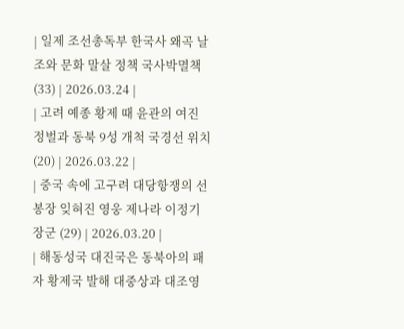| 일제 조선총독부 한국사 왜곡 날조와 문화 말살 정책 국사박멸책 (33) | 2026.03.24 |
| 고려 예종 황제 때 윤관의 여진 정벌과 동북 9성 개척 국경선 위치 (20) | 2026.03.22 |
| 중국 속에 고구려 대당항쟁의 선봉장 잊혀진 영웅 제나라 이정기 장군 (29) | 2026.03.20 |
| 해동성국 대진국은 동북아의 패자 황제국 발해 대중상과 대조영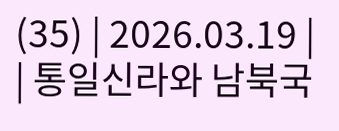(35) | 2026.03.19 |
| 통일신라와 남북국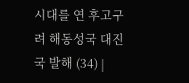시대를 연 후고구려 해동성국 대진국 발해 (34) |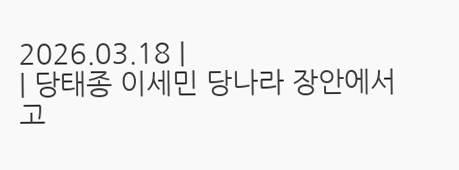2026.03.18 |
| 당태종 이세민 당나라 장안에서 고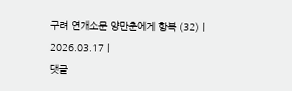구려 연개소문 양만춘에게 항복 (32) | 2026.03.17 |
댓글